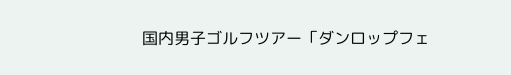国内男子ゴルフツアー「ダンロップフェ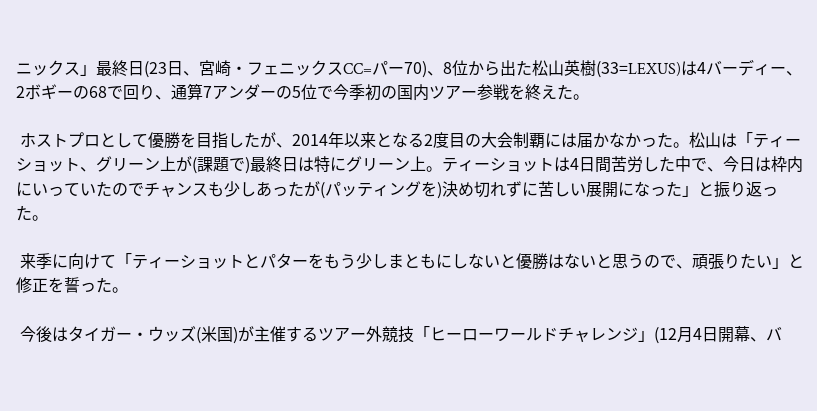ニックス」最終日(23日、宮崎・フェニックスCC=パー70)、8位から出た松山英樹(33=LEXUS)は4バーディー、2ボギーの68で回り、通算7アンダーの5位で今季初の国内ツアー参戦を終えた。

 ホストプロとして優勝を目指したが、2014年以来となる2度目の大会制覇には届かなかった。松山は「ティーショット、グリーン上が(課題で)最終日は特にグリーン上。ティーショットは4日間苦労した中で、今日は枠内にいっていたのでチャンスも少しあったが(パッティングを)決め切れずに苦しい展開になった」と振り返った。

 来季に向けて「ティーショットとパターをもう少しまともにしないと優勝はないと思うので、頑張りたい」と修正を誓った。

 今後はタイガー・ウッズ(米国)が主催するツアー外競技「ヒーローワールドチャレンジ」(12月4日開幕、バ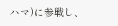ハマ)に参戦し、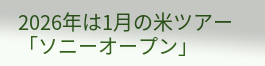2026年は1月の米ツアー「ソニーオープン」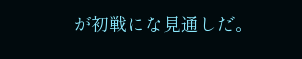が初戦にな見通しだ。